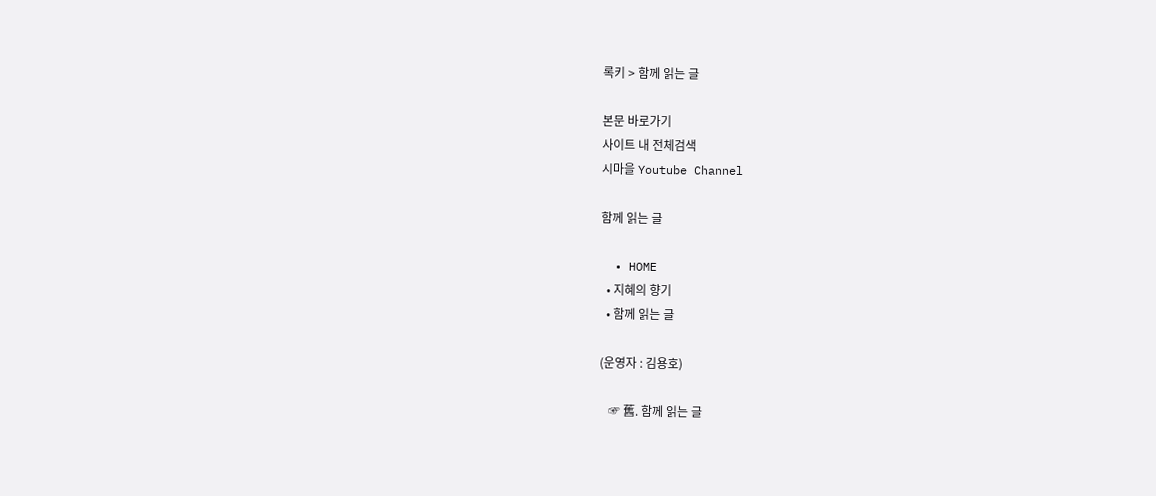록키 > 함께 읽는 글

본문 바로가기
사이트 내 전체검색
시마을 Youtube Channel

함께 읽는 글

  • HOME
  • 지혜의 향기
  • 함께 읽는 글

(운영자 : 김용호)

   ☞ 舊. 함께 읽는 글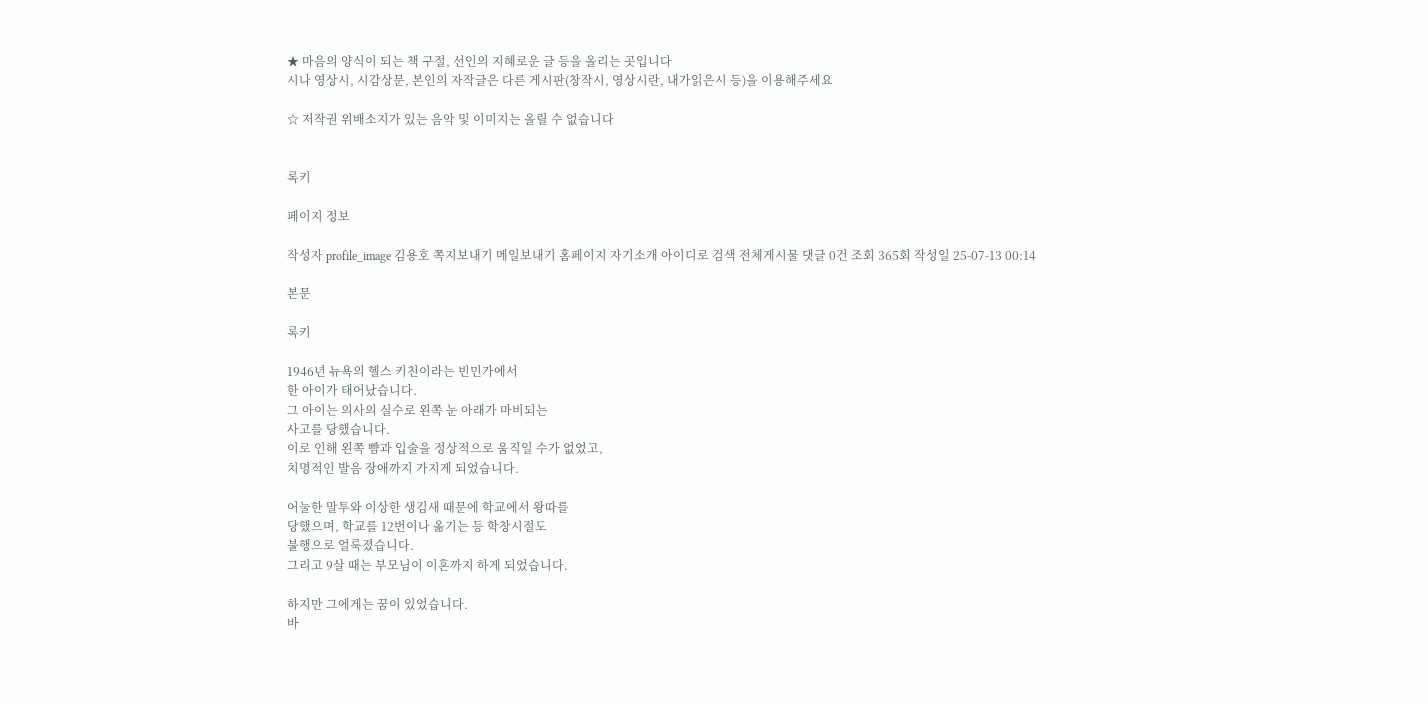★ 마음의 양식이 되는 책 구절, 선인의 지혜로운 글 등을 올리는 곳입니다
시나 영상시, 시감상문, 본인의 자작글은 다른 게시판(창작시, 영상시란, 내가읽은시 등)을 이용해주세요

☆ 저작권 위배소지가 있는 음악 및 이미지는 올릴 수 없습니다


록키

페이지 정보

작성자 profile_image 김용호 쪽지보내기 메일보내기 홈페이지 자기소개 아이디로 검색 전체게시물 댓글 0건 조회 365회 작성일 25-07-13 00:14

본문

록키

1946년 뉴욕의 헬스 키친이라는 빈민가에서
한 아이가 태어났습니다.
그 아이는 의사의 실수로 왼쪽 눈 아래가 마비되는
사고를 당했습니다.
이로 인해 왼쪽 뺨과 입술을 정상적으로 움직일 수가 없었고,
치명적인 발음 장애까지 가지게 되었습니다.

어눌한 말투와 이상한 생김새 때문에 학교에서 왕따를
당했으며, 학교를 12번이나 옮기는 등 학창시절도
불행으로 얼룩졌습니다.
그리고 9살 때는 부모님이 이혼까지 하게 되었습니다.

하지만 그에게는 꿈이 있었습니다.
바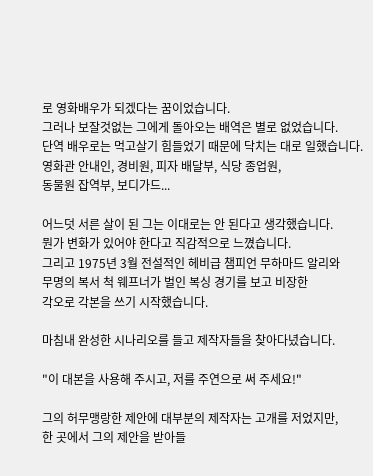로 영화배우가 되겠다는 꿈이었습니다.
그러나 보잘것없는 그에게 돌아오는 배역은 별로 없었습니다.
단역 배우로는 먹고살기 힘들었기 때문에 닥치는 대로 일했습니다.
영화관 안내인, 경비원, 피자 배달부, 식당 종업원,
동물원 잡역부, 보디가드...

어느덧 서른 살이 된 그는 이대로는 안 된다고 생각했습니다.
뭔가 변화가 있어야 한다고 직감적으로 느꼈습니다.
그리고 1975년 3월 전설적인 헤비급 챔피언 무하마드 알리와
무명의 복서 척 웨프너가 벌인 복싱 경기를 보고 비장한
각오로 각본을 쓰기 시작했습니다.

마침내 완성한 시나리오를 들고 제작자들을 찾아다녔습니다.

"이 대본을 사용해 주시고, 저를 주연으로 써 주세요!"

그의 허무맹랑한 제안에 대부분의 제작자는 고개를 저었지만,
한 곳에서 그의 제안을 받아들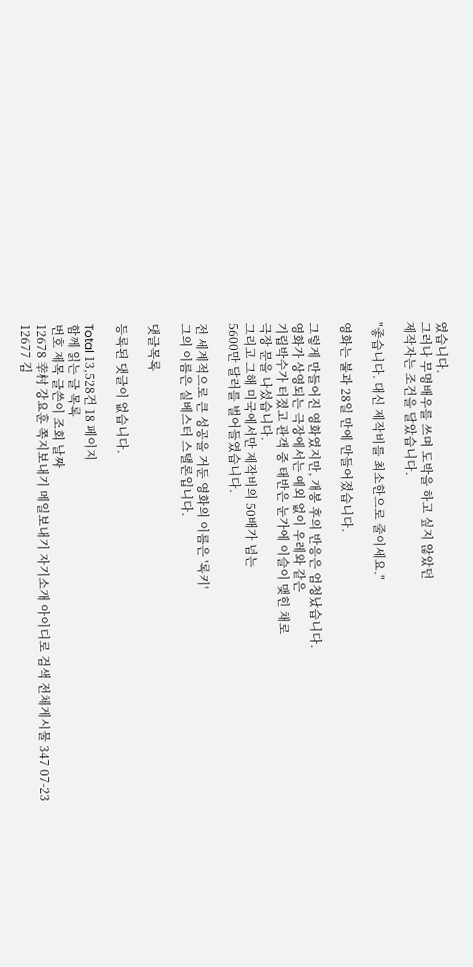였습니다.
그러나 무명배우를 쓰며 도박을 하고 싶지 않았던
제작자는 조건을 달았습니다.

"좋습니다. 대신 제작비를 최소한으로 줄이세요."

영화는 불과 28일 만에 만들어졌습니다.

그렇게 만들어진 영화였지만, 개봉 후의 반응은 엄청났습니다.
영화가 상영되는 극장에서는 예외 없이 우레와 같은
기립박수가 터졌고 관객 중 태반은 눈가에 이슬이 맺힌 채로
극장 문을 나섰습니다.
그리고 그해 미국에서만 제작비의 50배가 넘는
5600만 달러를 벌어들였습니다.

전 세계적으로 큰 성공을 거둔 영화의 이름은 '록키'
그의 이름은 실베스터 스탤론입니다.

댓글목록

등록된 댓글이 없습니다.

Total 13,528건 18 페이지
함께 읽는 글 목록
번호 제목 글쓴이 조회 날짜
12678 幸村 강요훈 쪽지보내기 메일보내기 자기소개 아이디로 검색 전체게시물 347 07-23
12677 김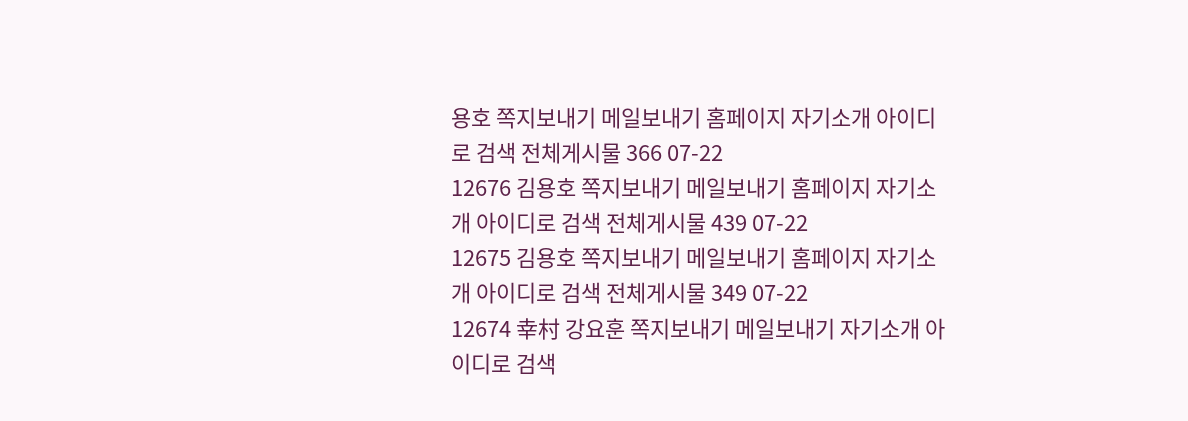용호 쪽지보내기 메일보내기 홈페이지 자기소개 아이디로 검색 전체게시물 366 07-22
12676 김용호 쪽지보내기 메일보내기 홈페이지 자기소개 아이디로 검색 전체게시물 439 07-22
12675 김용호 쪽지보내기 메일보내기 홈페이지 자기소개 아이디로 검색 전체게시물 349 07-22
12674 幸村 강요훈 쪽지보내기 메일보내기 자기소개 아이디로 검색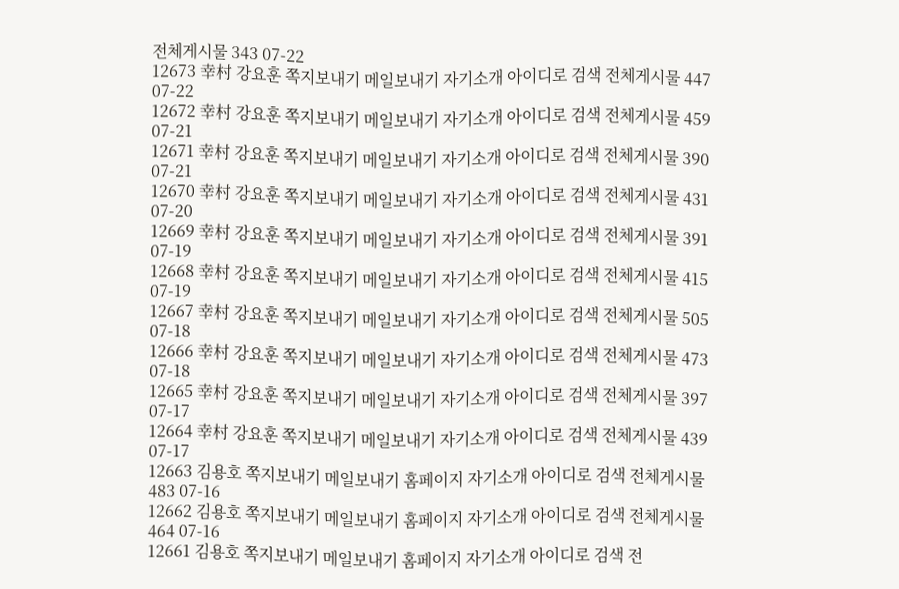전체게시물 343 07-22
12673 幸村 강요훈 쪽지보내기 메일보내기 자기소개 아이디로 검색 전체게시물 447 07-22
12672 幸村 강요훈 쪽지보내기 메일보내기 자기소개 아이디로 검색 전체게시물 459 07-21
12671 幸村 강요훈 쪽지보내기 메일보내기 자기소개 아이디로 검색 전체게시물 390 07-21
12670 幸村 강요훈 쪽지보내기 메일보내기 자기소개 아이디로 검색 전체게시물 431 07-20
12669 幸村 강요훈 쪽지보내기 메일보내기 자기소개 아이디로 검색 전체게시물 391 07-19
12668 幸村 강요훈 쪽지보내기 메일보내기 자기소개 아이디로 검색 전체게시물 415 07-19
12667 幸村 강요훈 쪽지보내기 메일보내기 자기소개 아이디로 검색 전체게시물 505 07-18
12666 幸村 강요훈 쪽지보내기 메일보내기 자기소개 아이디로 검색 전체게시물 473 07-18
12665 幸村 강요훈 쪽지보내기 메일보내기 자기소개 아이디로 검색 전체게시물 397 07-17
12664 幸村 강요훈 쪽지보내기 메일보내기 자기소개 아이디로 검색 전체게시물 439 07-17
12663 김용호 쪽지보내기 메일보내기 홈페이지 자기소개 아이디로 검색 전체게시물 483 07-16
12662 김용호 쪽지보내기 메일보내기 홈페이지 자기소개 아이디로 검색 전체게시물 464 07-16
12661 김용호 쪽지보내기 메일보내기 홈페이지 자기소개 아이디로 검색 전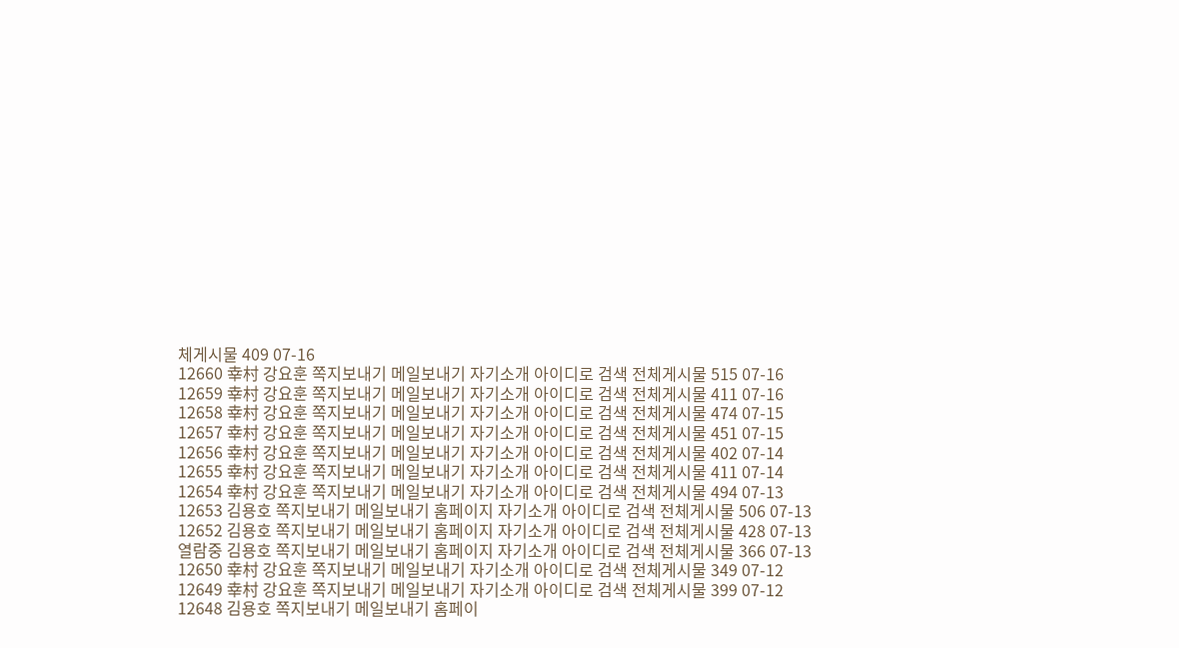체게시물 409 07-16
12660 幸村 강요훈 쪽지보내기 메일보내기 자기소개 아이디로 검색 전체게시물 515 07-16
12659 幸村 강요훈 쪽지보내기 메일보내기 자기소개 아이디로 검색 전체게시물 411 07-16
12658 幸村 강요훈 쪽지보내기 메일보내기 자기소개 아이디로 검색 전체게시물 474 07-15
12657 幸村 강요훈 쪽지보내기 메일보내기 자기소개 아이디로 검색 전체게시물 451 07-15
12656 幸村 강요훈 쪽지보내기 메일보내기 자기소개 아이디로 검색 전체게시물 402 07-14
12655 幸村 강요훈 쪽지보내기 메일보내기 자기소개 아이디로 검색 전체게시물 411 07-14
12654 幸村 강요훈 쪽지보내기 메일보내기 자기소개 아이디로 검색 전체게시물 494 07-13
12653 김용호 쪽지보내기 메일보내기 홈페이지 자기소개 아이디로 검색 전체게시물 506 07-13
12652 김용호 쪽지보내기 메일보내기 홈페이지 자기소개 아이디로 검색 전체게시물 428 07-13
열람중 김용호 쪽지보내기 메일보내기 홈페이지 자기소개 아이디로 검색 전체게시물 366 07-13
12650 幸村 강요훈 쪽지보내기 메일보내기 자기소개 아이디로 검색 전체게시물 349 07-12
12649 幸村 강요훈 쪽지보내기 메일보내기 자기소개 아이디로 검색 전체게시물 399 07-12
12648 김용호 쪽지보내기 메일보내기 홈페이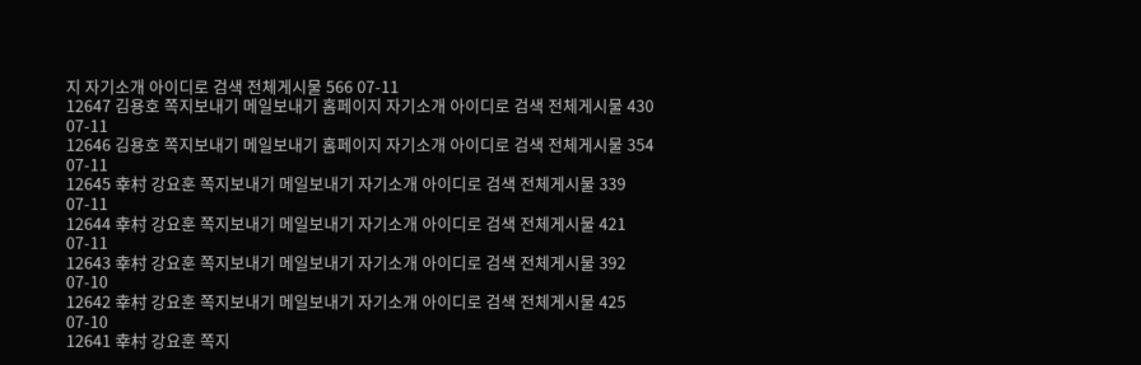지 자기소개 아이디로 검색 전체게시물 566 07-11
12647 김용호 쪽지보내기 메일보내기 홈페이지 자기소개 아이디로 검색 전체게시물 430 07-11
12646 김용호 쪽지보내기 메일보내기 홈페이지 자기소개 아이디로 검색 전체게시물 354 07-11
12645 幸村 강요훈 쪽지보내기 메일보내기 자기소개 아이디로 검색 전체게시물 339 07-11
12644 幸村 강요훈 쪽지보내기 메일보내기 자기소개 아이디로 검색 전체게시물 421 07-11
12643 幸村 강요훈 쪽지보내기 메일보내기 자기소개 아이디로 검색 전체게시물 392 07-10
12642 幸村 강요훈 쪽지보내기 메일보내기 자기소개 아이디로 검색 전체게시물 425 07-10
12641 幸村 강요훈 쪽지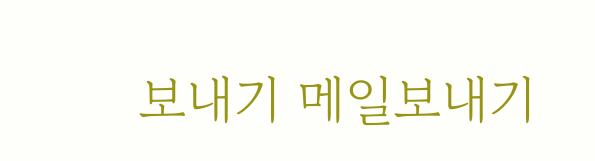보내기 메일보내기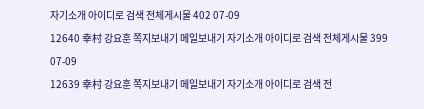자기소개 아이디로 검색 전체게시물 402 07-09
12640 幸村 강요훈 쪽지보내기 메일보내기 자기소개 아이디로 검색 전체게시물 399 07-09
12639 幸村 강요훈 쪽지보내기 메일보내기 자기소개 아이디로 검색 전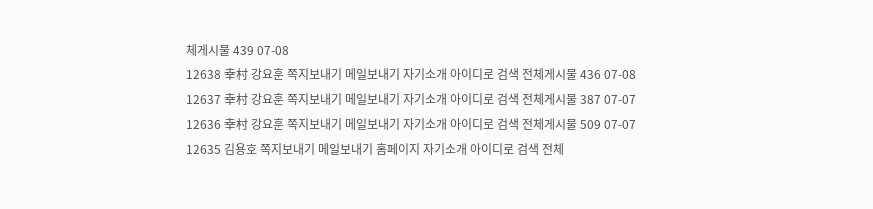체게시물 439 07-08
12638 幸村 강요훈 쪽지보내기 메일보내기 자기소개 아이디로 검색 전체게시물 436 07-08
12637 幸村 강요훈 쪽지보내기 메일보내기 자기소개 아이디로 검색 전체게시물 387 07-07
12636 幸村 강요훈 쪽지보내기 메일보내기 자기소개 아이디로 검색 전체게시물 509 07-07
12635 김용호 쪽지보내기 메일보내기 홈페이지 자기소개 아이디로 검색 전체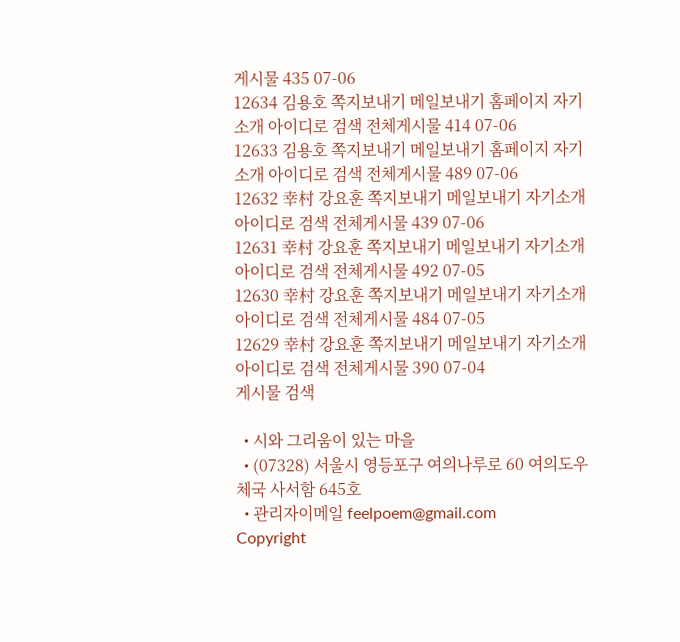게시물 435 07-06
12634 김용호 쪽지보내기 메일보내기 홈페이지 자기소개 아이디로 검색 전체게시물 414 07-06
12633 김용호 쪽지보내기 메일보내기 홈페이지 자기소개 아이디로 검색 전체게시물 489 07-06
12632 幸村 강요훈 쪽지보내기 메일보내기 자기소개 아이디로 검색 전체게시물 439 07-06
12631 幸村 강요훈 쪽지보내기 메일보내기 자기소개 아이디로 검색 전체게시물 492 07-05
12630 幸村 강요훈 쪽지보내기 메일보내기 자기소개 아이디로 검색 전체게시물 484 07-05
12629 幸村 강요훈 쪽지보내기 메일보내기 자기소개 아이디로 검색 전체게시물 390 07-04
게시물 검색

  • 시와 그리움이 있는 마을
  • (07328) 서울시 영등포구 여의나루로 60 여의도우체국 사서함 645호
  • 관리자이메일 feelpoem@gmail.com
Copyright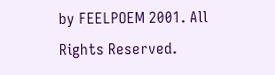by FEELPOEM 2001. All Rights Reserved.